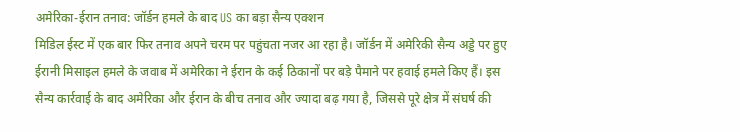अमेरिका-ईरान तनाव: जॉर्डन हमले के बाद US का बड़ा सैन्य एक्शन
मिडिल ईस्ट में एक बार फिर तनाव अपने चरम पर पहुंचता नजर आ रहा है। जॉर्डन में अमेरिकी सैन्य अड्डे पर हुए ईरानी मिसाइल हमले के जवाब में अमेरिका ने ईरान के कई ठिकानों पर बड़े पैमाने पर हवाई हमले किए हैं। इस सैन्य कार्रवाई के बाद अमेरिका और ईरान के बीच तनाव और ज्यादा बढ़ गया है, जिससे पूरे क्षेत्र में संघर्ष की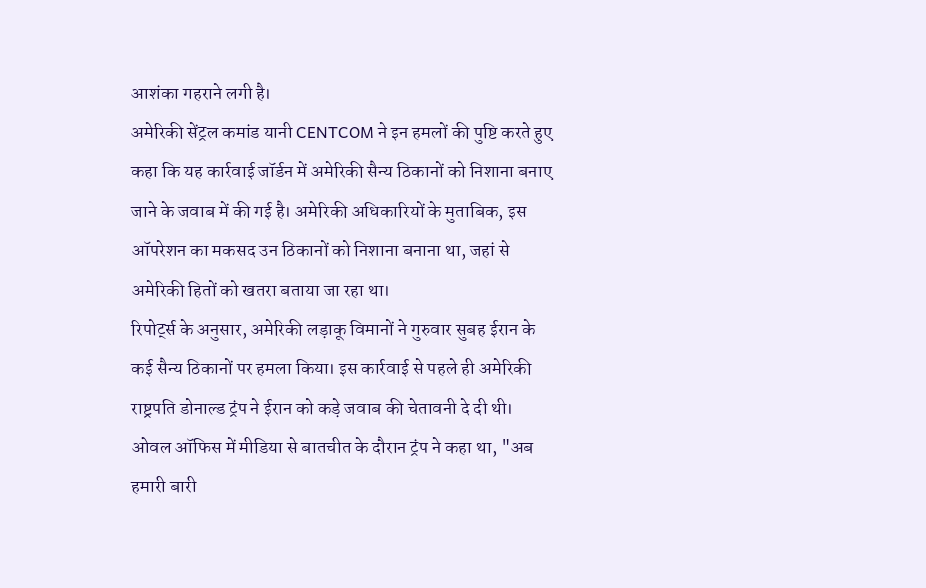आशंका गहराने लगी है।
अमेरिकी सेंट्रल कमांड यानी CENTCOM ने इन हमलों की पुष्टि करते हुए कहा कि यह कार्रवाई जॉर्डन में अमेरिकी सैन्य ठिकानों को निशाना बनाए जाने के जवाब में की गई है। अमेरिकी अधिकारियों के मुताबिक, इस ऑपरेशन का मकसद उन ठिकानों को निशाना बनाना था, जहां से अमेरिकी हितों को खतरा बताया जा रहा था।
रिपोर्ट्स के अनुसार, अमेरिकी लड़ाकू विमानों ने गुरुवार सुबह ईरान के कई सैन्य ठिकानों पर हमला किया। इस कार्रवाई से पहले ही अमेरिकी राष्ट्रपति डोनाल्ड ट्रंप ने ईरान को कड़े जवाब की चेतावनी दे दी थी। ओवल ऑफिस में मीडिया से बातचीत के दौरान ट्रंप ने कहा था, "अब हमारी बारी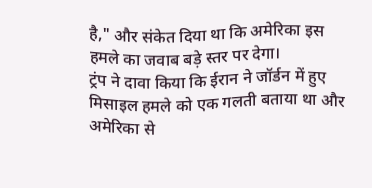है," और संकेत दिया था कि अमेरिका इस हमले का जवाब बड़े स्तर पर देगा।
ट्रंप ने दावा किया कि ईरान ने जॉर्डन में हुए मिसाइल हमले को एक गलती बताया था और अमेरिका से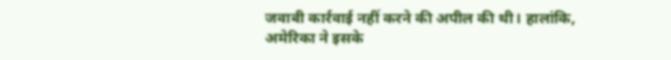जवाबी कार्रवाई नहीं करने की अपील की थी। हालांकि, अमेरिका ने इसके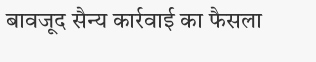बावजूद सैन्य कार्रवाई का फैसला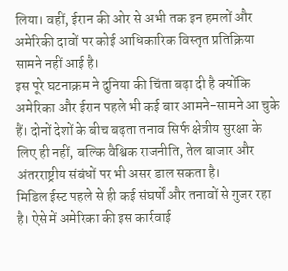लिया। वहीं, ईरान की ओर से अभी तक इन हमलों और अमेरिकी दावों पर कोई आधिकारिक विस्तृत प्रतिक्रिया सामने नहीं आई है।
इस पूरे घटनाक्रम ने दुनिया की चिंता बढ़ा दी है क्योंकि अमेरिका और ईरान पहले भी कई बार आमने-सामने आ चुके हैं। दोनों देशों के बीच बढ़ता तनाव सिर्फ क्षेत्रीय सुरक्षा के लिए ही नहीं, बल्कि वैश्विक राजनीति, तेल बाजार और अंतरराष्ट्रीय संबंधों पर भी असर डाल सकता है।
मिडिल ईस्ट पहले से ही कई संघर्षों और तनावों से गुजर रहा है। ऐसे में अमेरिका की इस कार्रवाई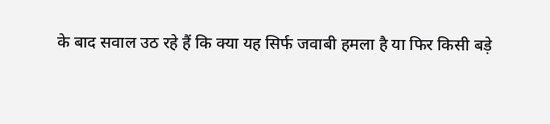के बाद सवाल उठ रहे हैं कि क्या यह सिर्फ जवाबी हमला है या फिर किसी बड़े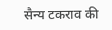सैन्य टकराव की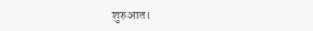शुरुआत।